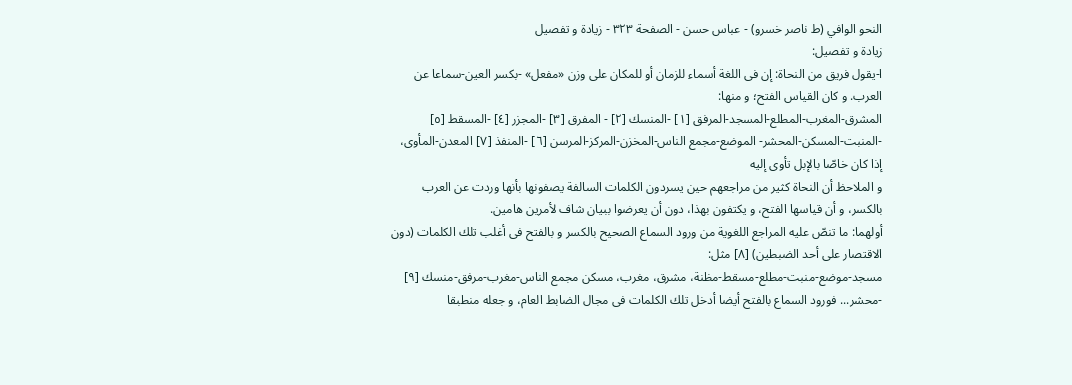النحو الوافي (ط ناصر خسرو) - عباس حسن - الصفحة ٣٢٣ - زيادة و تفصيل
زيادة و تفصيل:
ا-يقول فريق من النحاة: إن فى اللغة أسماء للزمان أو للمكان على وزن «مفعل» -بكسر العين-سماعا عن العرب. و كان القياس الفتح؛ و منها:
المشرق-المغرب-المطلع-المسجد-المرفق [١] -المنسك [٢] - المفرق [٣] -المجزر [٤] -المسقط [٥] -المنبت-المسكن-المحشر- الموضع-مجمع الناس-المخزن-المركز-المرسن [٦] -المنفذ [٧] المعدن-المأوى، إذا كان خاصّا بالإبل تأوى إليه
و الملاحظ أن النحاة كثير من مراجعهم حين يسردون الكلمات السالفة يصفونها بأنها وردت عن العرب بالكسر، و أن قياسها الفتح، و يكتفون بهذا، دون أن يعرضوا ببيان شاف لأمرين هامين.
أولهما: ما تنصّ عليه المراجع اللغوية من ورود السماع الصحيح بالكسر و بالفتح فى أغلب تلك الكلمات (دون الاقتصار على أحد الضبطين) [٨] مثل:
مسجد-موضع-منبت-مطلع-مسقط-مظنة، مشرق، مغرب، مسكن مجمع الناس-مغرب-مرفق-منسك [٩] -محشر... فورود السماع بالفتح أيضا أدخل تلك الكلمات فى مجال الضابط العام، و جعله منطبقا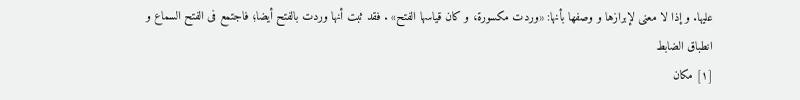عليها. و إذا لا معنى لإبرازها و وصفها بأنها: «وردت مكسورة، و كان قياسها الفتح» . فقد ثبت أنها وردت بالفتح أيضا؛ فاجتمع فى الفتح السماع و انطباق الضابط
[١] مكان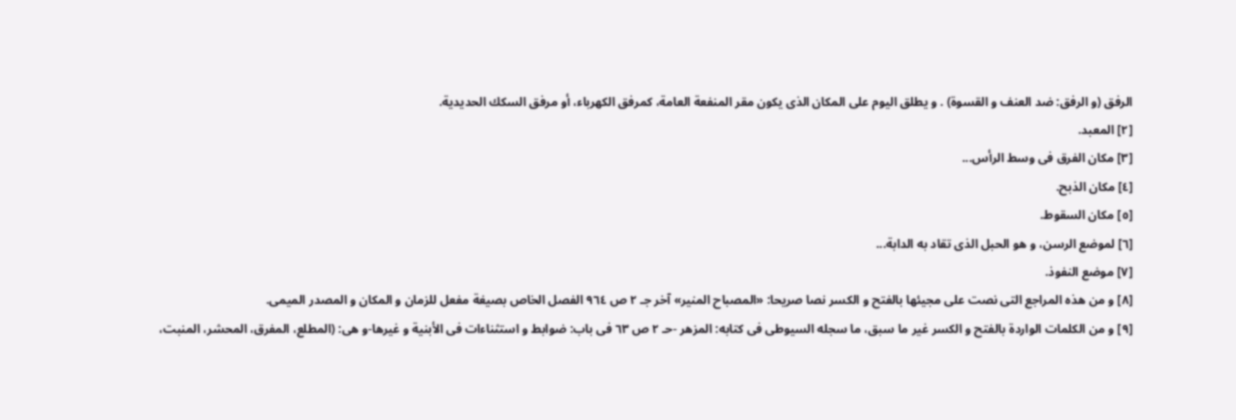الرفق (و الرفق: ضد العنف و القسوة) . و يطلق اليوم على المكان الذى يكون مقر المنفعة العامة، كمرفق الكهرباء، أو مرفق السكك الحديدية.
[٢] المعبد.
[٣] مكان الفرق فى وسط الرأس...
[٤] مكان الذبح.
[٥] مكان السقوط.
[٦] لموضع الرسن، و هو الحبل الذى تقاد به الدابة...
[٧] موضع النفوذ.
[٨] و من هذه المراجع التى نصت على مجيئها بالفتح و الكسر نصا صريحا: «المصباح المنير» آخر جـ ٢ ص ٩٦٤ الفصل الخاص بصيغة مفعل للزمان و المكان و المصدر الميمى.
[٩] و من الكلمات الواردة بالفتح و الكسر غير ما سبق، ما سجله السيوطى فى كتابه: المزهر -حـ ٢ ص ٦٣ فى باب: ضوابط و استثناءات فى الأبنية و غيرها-و هى: (المطلع، المفرق، المحشر، المنبت،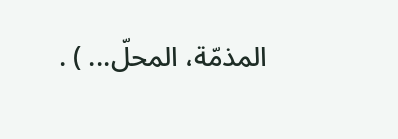المذمّة، المحلّ... ) .